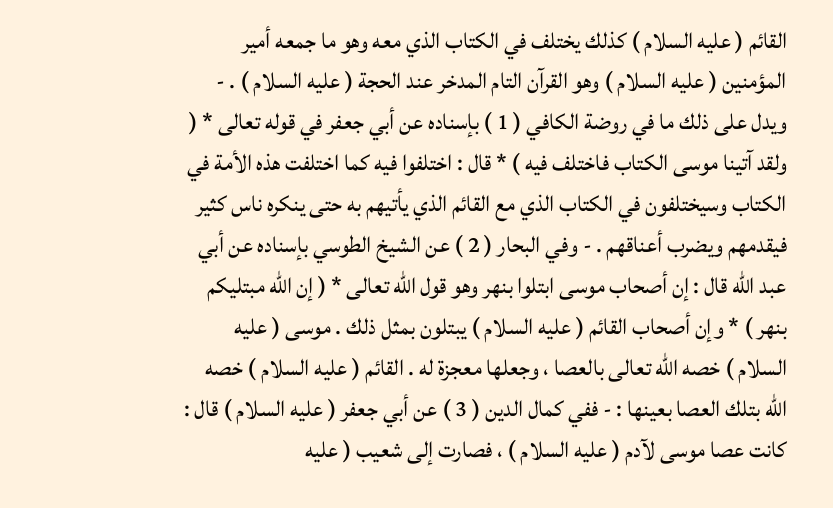القائم ( عليه السلام ) كذلك يختلف في الكتاب الذي معه وهو ما جمعه أمير المؤمنين ( عليه السلام ) وهو القرآن التام المدخر عند الحجة ( عليه السلام ) . - ويدل على ذلك ما في روضة الكافي ( 1 ) بإسناده عن أبي جعفر في قوله تعالى * ( ولقد آتينا موسى الكتاب فاختلف فيه ) * قال : اختلفوا فيه كما اختلفت هذه الأمة في الكتاب وسيختلفون في الكتاب الذي مع القائم الذي يأتيهم به حتى ينكره ناس كثير فيقدمهم ويضرب أعناقهم . - وفي البحار ( 2 ) عن الشيخ الطوسي بإسناده عن أبي عبد الله قال : إن أصحاب موسى ابتلوا بنهر وهو قول الله تعالى * ( إن الله مبتليكم بنهر ) * وإن أصحاب القائم ( عليه السلام ) يبتلون بمثل ذلك . موسى ( عليه السلام ) خصه الله تعالى بالعصا ، وجعلها معجزة له . القائم ( عليه السلام ) خصه الله بتلك العصا بعينها : - ففي كمال الدين ( 3 ) عن أبي جعفر ( عليه السلام ) قال : كانت عصا موسى لآدم ( عليه السلام ) ، فصارت إلى شعيب ( عليه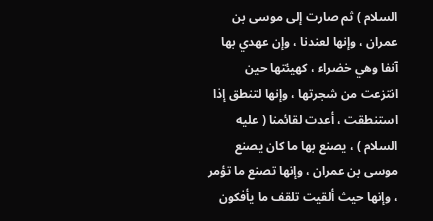السلام ) ثم صارت إلى موسى بن عمران ، وإنها لعندنا ، وإن عهدي بها آنفا وهي خضراء ، كهيئتها حين انتزعت من شجرتها ، وإنها لتنطق إذا استنطقت ، أعدت لقائمنا ( عليه السلام ) ، يصنع بها ما كان يصنع موسى بن عمران ، وإنها تصنع ما تؤمر ، وإنها حيث ألقيت تلقف ما يأفكون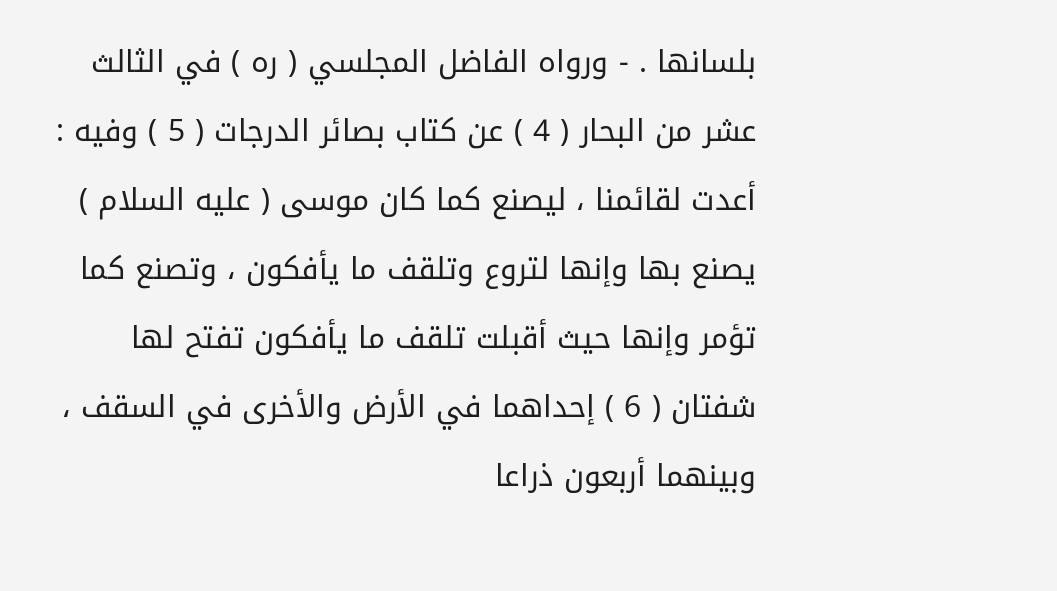بلسانها . - ورواه الفاضل المجلسي ( ره ) في الثالث عشر من البحار ( 4 ) عن كتاب بصائر الدرجات ( 5 ) وفيه : أعدت لقائمنا ، ليصنع كما كان موسى ( عليه السلام ) يصنع بها وإنها لتروع وتلقف ما يأفكون ، وتصنع كما تؤمر وإنها حيث أقبلت تلقف ما يأفكون تفتح لها شفتان ( 6 ) إحداهما في الأرض والأخرى في السقف ، وبينهما أربعون ذراعا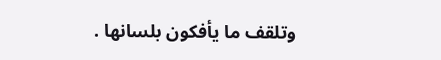وتلقف ما يأفكون بلسانها .